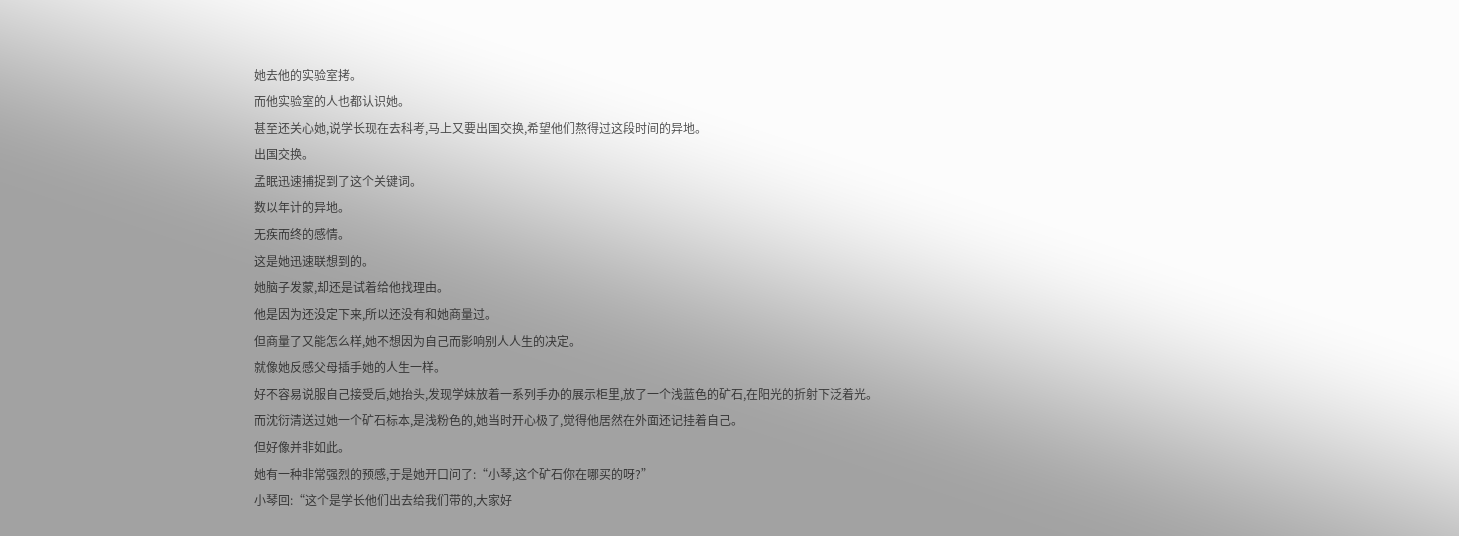她去他的实验室拷。
而他实验室的人也都认识她。
甚至还关心她,说学长现在去科考,马上又要出国交换,希望他们熬得过这段时间的异地。
出国交换。
孟眠迅速捕捉到了这个关键词。
数以年计的异地。
无疾而终的感情。
这是她迅速联想到的。
她脑子发蒙,却还是试着给他找理由。
他是因为还没定下来,所以还没有和她商量过。
但商量了又能怎么样,她不想因为自己而影响别人人生的决定。
就像她反感父母插手她的人生一样。
好不容易说服自己接受后,她抬头,发现学妹放着一系列手办的展示柜里,放了一个浅蓝色的矿石,在阳光的折射下泛着光。
而沈衍清送过她一个矿石标本,是浅粉色的,她当时开心极了,觉得他居然在外面还记挂着自己。
但好像并非如此。
她有一种非常强烈的预感,于是她开口问了:“小琴,这个矿石你在哪买的呀?”
小琴回:“这个是学长他们出去给我们带的,大家好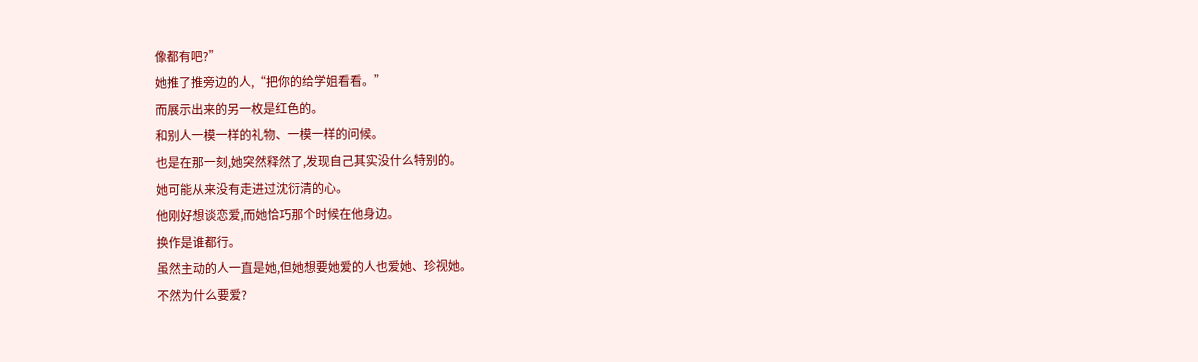像都有吧?”
她推了推旁边的人,“把你的给学姐看看。”
而展示出来的另一枚是红色的。
和别人一模一样的礼物、一模一样的问候。
也是在那一刻,她突然释然了,发现自己其实没什么特别的。
她可能从来没有走进过沈衍清的心。
他刚好想谈恋爱,而她恰巧那个时候在他身边。
换作是谁都行。
虽然主动的人一直是她,但她想要她爱的人也爱她、珍视她。
不然为什么要爱?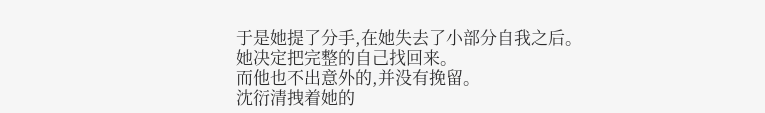于是她提了分手,在她失去了小部分自我之后。
她决定把完整的自己找回来。
而他也不出意外的,并没有挽留。
沈衍清拽着她的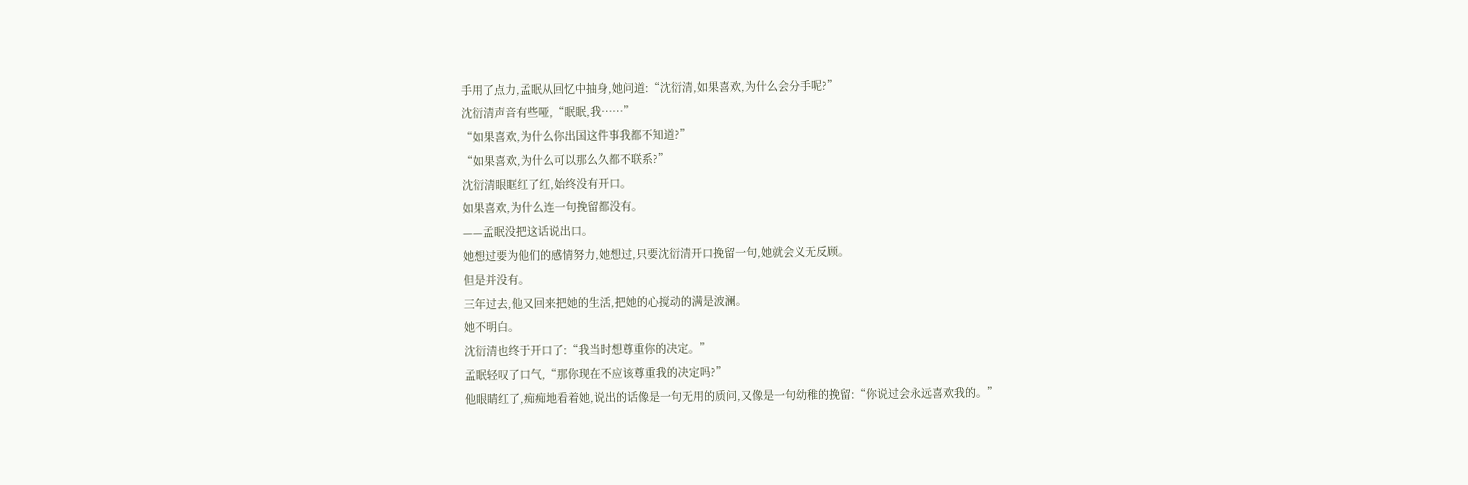手用了点力,孟眠从回忆中抽身,她问道:“沈衍清,如果喜欢,为什么会分手呢?”
沈衍清声音有些哑,“眠眠,我……”
“如果喜欢,为什么你出国这件事我都不知道?”
“如果喜欢,为什么可以那么久都不联系?”
沈衍清眼眶红了红,始终没有开口。
如果喜欢,为什么连一句挽留都没有。
——孟眠没把这话说出口。
她想过要为他们的感情努力,她想过,只要沈衍清开口挽留一句,她就会义无反顾。
但是并没有。
三年过去,他又回来把她的生活,把她的心搅动的满是波澜。
她不明白。
沈衍清也终于开口了:“我当时想尊重你的决定。”
孟眠轻叹了口气,“那你现在不应该尊重我的决定吗?”
他眼睛红了,痴痴地看着她,说出的话像是一句无用的质问,又像是一句幼稚的挽留:“你说过会永远喜欢我的。”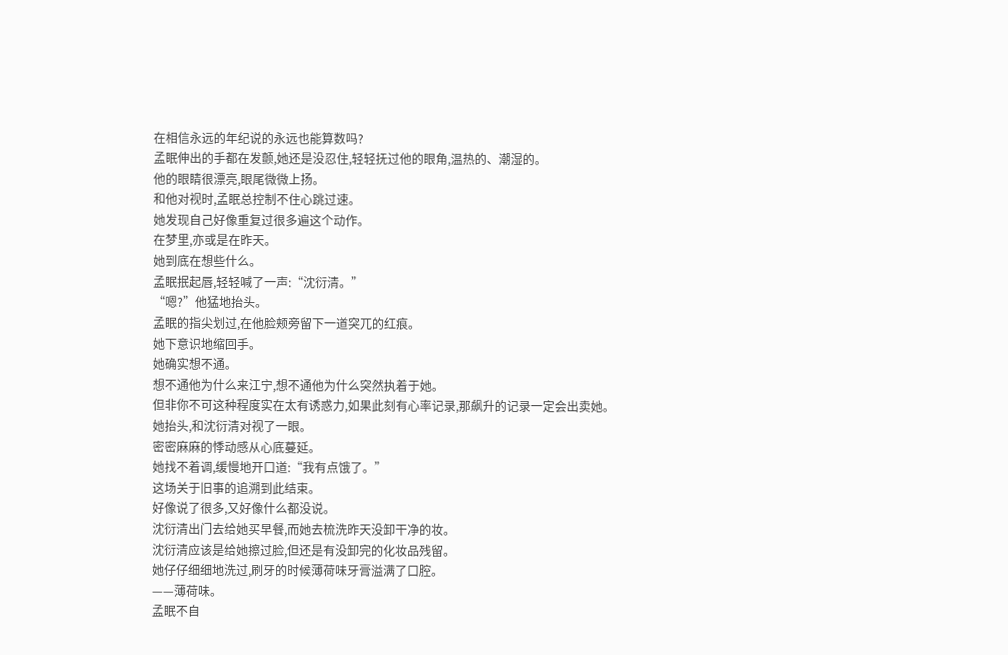在相信永远的年纪说的永远也能算数吗?
孟眠伸出的手都在发颤,她还是没忍住,轻轻抚过他的眼角,温热的、潮湿的。
他的眼睛很漂亮,眼尾微微上扬。
和他对视时,孟眠总控制不住心跳过速。
她发现自己好像重复过很多遍这个动作。
在梦里,亦或是在昨天。
她到底在想些什么。
孟眠抿起唇,轻轻喊了一声:“沈衍清。”
“嗯?”他猛地抬头。
孟眠的指尖划过,在他脸颊旁留下一道突兀的红痕。
她下意识地缩回手。
她确实想不通。
想不通他为什么来江宁,想不通他为什么突然执着于她。
但非你不可这种程度实在太有诱惑力,如果此刻有心率记录,那飙升的记录一定会出卖她。
她抬头,和沈衍清对视了一眼。
密密麻麻的悸动感从心底蔓延。
她找不着调,缓慢地开口道:“我有点饿了。”
这场关于旧事的追溯到此结束。
好像说了很多,又好像什么都没说。
沈衍清出门去给她买早餐,而她去梳洗昨天没卸干净的妆。
沈衍清应该是给她擦过脸,但还是有没卸完的化妆品残留。
她仔仔细细地洗过,刷牙的时候薄荷味牙膏溢满了口腔。
——薄荷味。
孟眠不自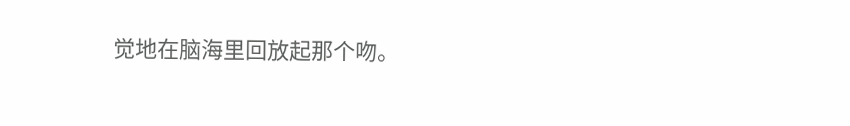觉地在脑海里回放起那个吻。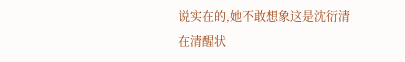说实在的,她不敢想象这是沈衍清在清醒状